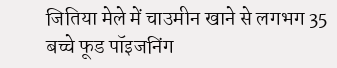जितिया मेले में चाउमीन खाने से लगभग 35 बच्चे फूड पॉइजनिंग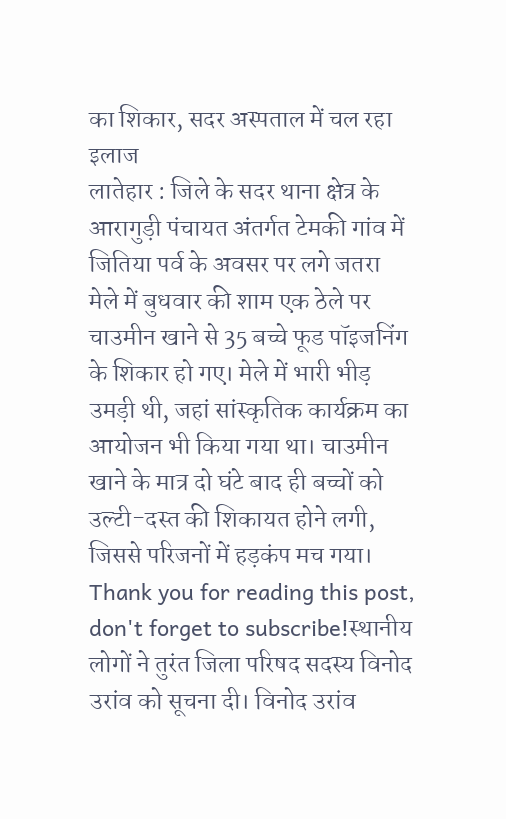का शिकार, सदर अस्पताल में चल रहा इलाज
लातेहार : जिले के सदर थाना क्षेत्र के आरागुड़ी पंचायत अंतर्गत टेमकी गांव में जितिया पर्व के अवसर पर लगे जतरा मेले में बुधवार की शाम एक ठेले पर चाउमीन खाने से 35 बच्चे फूड पॉइजनिंग के शिकार हो गए। मेले में भारी भीड़ उमड़ी थी, जहां सांस्कृतिक कार्यक्रम का आयोजन भी किया गया था। चाउमीन खाने के मात्र दो घंटे बाद ही बच्चों को उल्टी-दस्त की शिकायत होने लगी, जिससे परिजनों में हड़कंप मच गया।
Thank you for reading this post, don't forget to subscribe!स्थानीय लोगों ने तुरंत जिला परिषद सदस्य विनोद उरांव को सूचना दी। विनोद उरांव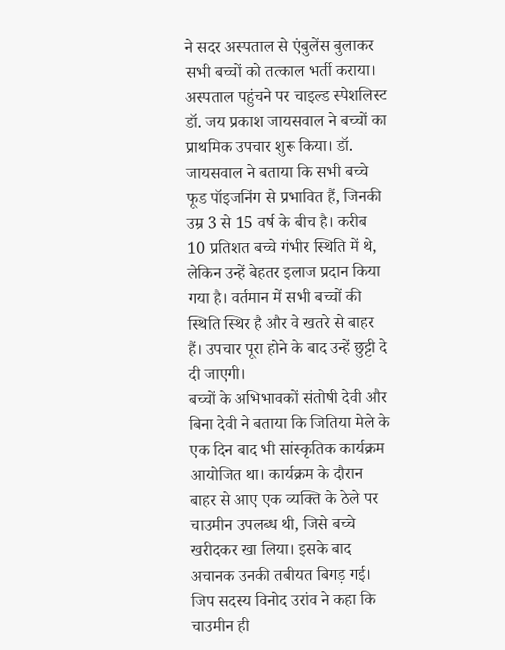ने सदर अस्पताल से एंबुलेंस बुलाकर सभी बच्चों को तत्काल भर्ती कराया। अस्पताल पहुंचने पर चाइल्ड स्पेशलिस्ट डॉ. जय प्रकाश जायसवाल ने बच्चों का प्राथमिक उपचार शुरू किया। डॉ. जायसवाल ने बताया कि सभी बच्चे फूड पॉइजनिंग से प्रभावित हैं, जिनकी उम्र 3 से 15 वर्ष के बीच है। करीब 10 प्रतिशत बच्चे गंभीर स्थिति में थे, लेकिन उन्हें बेहतर इलाज प्रदान किया गया है। वर्तमान में सभी बच्चों की स्थिति स्थिर है और वे खतरे से बाहर हैं। उपचार पूरा होने के बाद उन्हें छुट्टी दे दी जाएगी।
बच्चों के अभिभावकों संतोषी देवी और बिना देवी ने बताया कि जितिया मेले के एक दिन बाद भी सांस्कृतिक कार्यक्रम आयोजित था। कार्यक्रम के दौरान बाहर से आए एक व्यक्ति के ठेले पर चाउमीन उपलब्ध थी, जिसे बच्चे खरीदकर खा लिया। इसके बाद अचानक उनकी तबीयत बिगड़ गई। जिप सदस्य विनोद उरांव ने कहा कि चाउमीन ही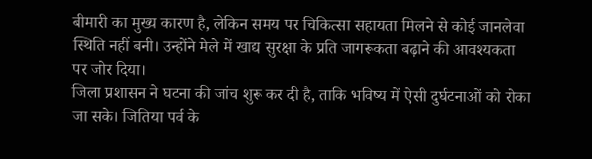बीमारी का मुख्य कारण है, लेकिन समय पर चिकित्सा सहायता मिलने से कोई जानलेवा स्थिति नहीं बनी। उन्होंने मेले में खाद्य सुरक्षा के प्रति जागरूकता बढ़ाने की आवश्यकता पर जोर दिया।
जिला प्रशासन ने घटना की जांच शुरू कर दी है, ताकि भविष्य में ऐसी दुर्घटनाओं को रोका जा सके। जितिया पर्व के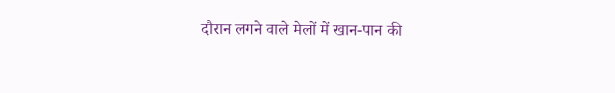दौरान लगने वाले मेलों में खान-पान की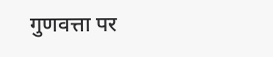गुणवत्ता पर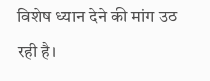विशेष ध्यान देने की मांग उठ रही है।